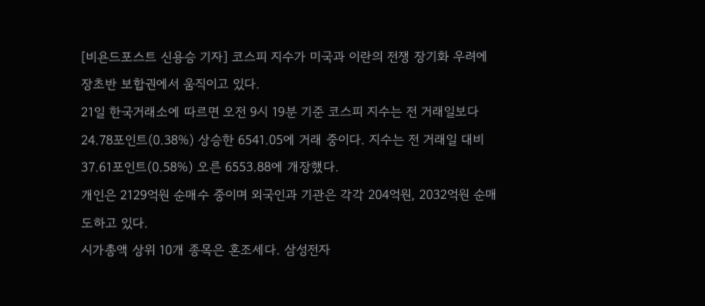[비욘드포스트 신용승 기자] 코스피 지수가 미국과 이란의 전쟁 장기화 우려에 장초반 보합권에서 움직이고 있다.
21일 한국거래소에 따르면 오전 9시 19분 기준 코스피 지수는 전 거래일보다 24.78포인트(0.38%) 상승한 6541.05에 거래 중이다. 지수는 전 거래일 대비 37.61포인트(0.58%) 오른 6553.88에 개장했다.
개인은 2129억원 순매수 중이며 외국인과 기관은 각각 204억원, 2032억원 순매도하고 있다.
시가총액 상위 10개 종목은 혼조세다. 삼성전자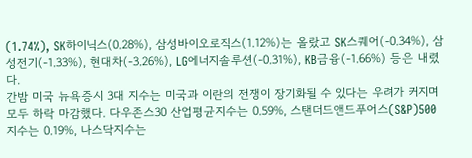(1.74%), SK하이닉스(0.28%), 삼성바이오로직스(1.12%)는 올랐고 SK스퀘어(-0.34%), 삼성전기(-1.33%), 현대차(-3.26%), LG에너지솔루션(-0.31%), KB금융(-1.66%) 등은 내렸다.
간밤 미국 뉴욕증시 3대 지수는 미국과 이란의 전쟁이 장기화될 수 있다는 우려가 커지며 모두 하락 마감했다. 다우존스30 산업평균지수는 0.59%, 스탠더드앤드푸어스(S&P)500지수는 0.19%, 나스닥지수는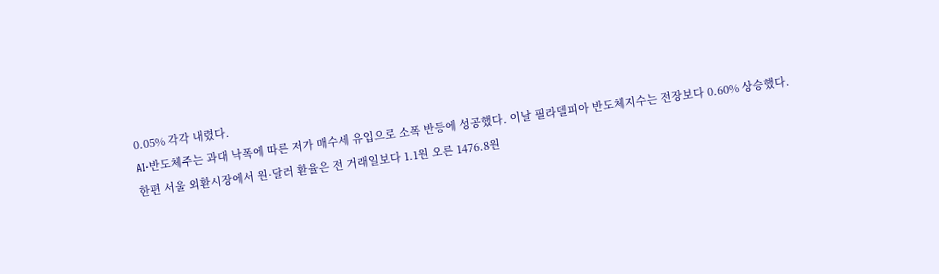0.05% 각각 내렸다.
AI·반도체주는 과대 낙폭에 따른 저가 매수세 유입으로 소폭 반등에 성공했다. 이날 필라델피아 반도체지수는 전장보다 0.60% 상승했다.
한편 서울 외환시장에서 원·달러 환율은 전 거래일보다 1.1원 오른 1476.8원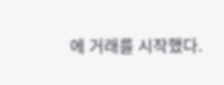에 거래를 시작했다.